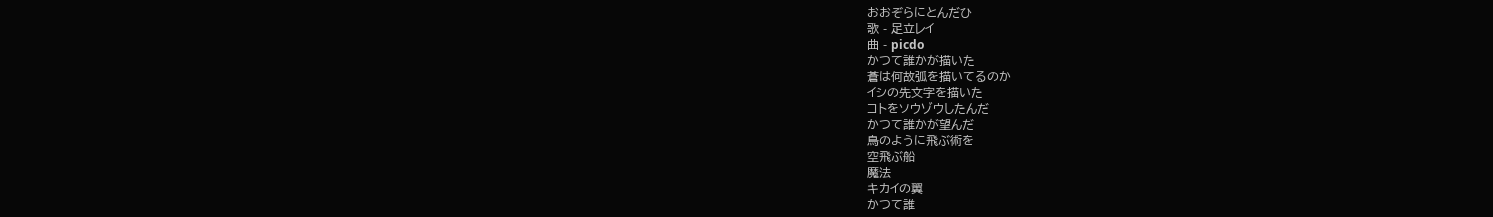おおぞらにとんだひ
歌 - 足立レイ
曲 - picdo
かつて誰かが描いた
蒼は何故弧を描いてるのか
イシの先文字を描いた
コトをソウゾウしたんだ
かつて誰かが望んだ
鳥のように飛ぶ術を
空飛ぶ船
魔法
キカイの翼
かつて誰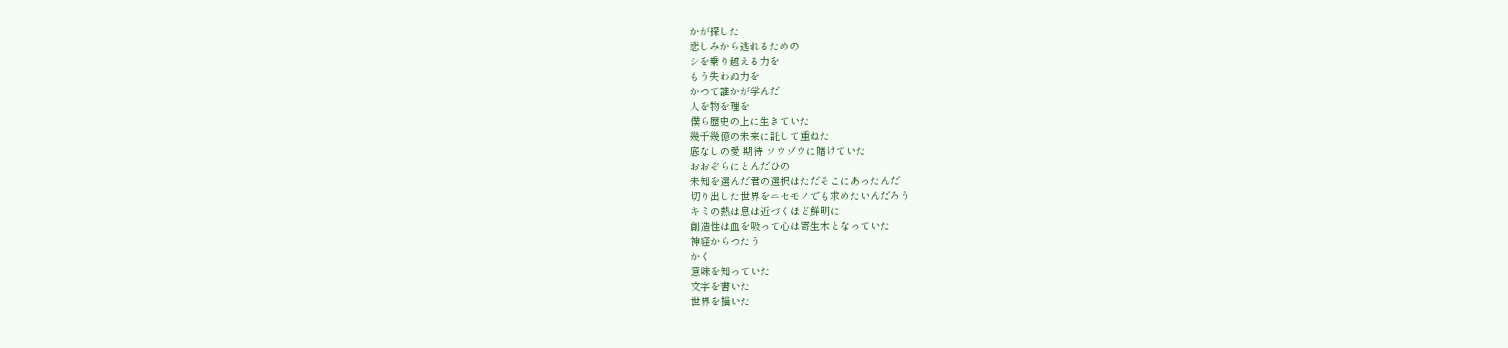かが探した
悲しみから逃れるための
シを乗り越える力を
もう失わぬ力を
かつて誰かが学んだ
人を物を理を
僕ら歴史の上に生きていた
幾千幾億の未来に託して重ねた
底なしの愛 期待 ソウゾウに賭けていた
おおぞらにとんだひの
未知を選んだ君の選択はただそこにあったんだ
切り出した世界をニセモノでも求めたいんだろう
キミの熱は息は近づくほど鮮明に
創造性は血を吸って心は寄生木となっていた
神経からつたう
かく
意味を知っていた
文字を書いた
世界を描いた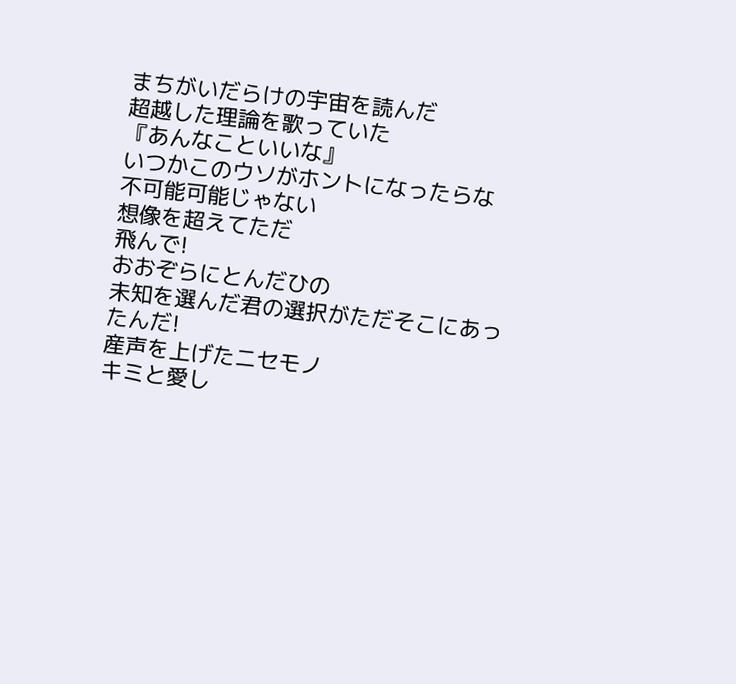まちがいだらけの宇宙を読んだ
超越した理論を歌っていた
『あんなこといいな』
いつかこのウソがホントになったらな
不可能可能じゃない
想像を超えてただ
飛んで!
おおぞらにとんだひの
未知を選んだ君の選択がただそこにあったんだ!
産声を上げたニセモノ
キミと愛し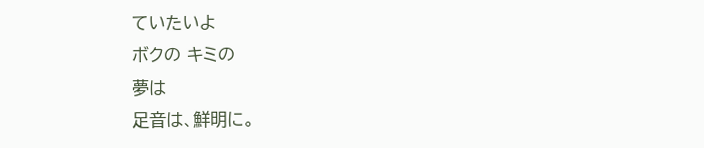ていたいよ
ボクの キミの
夢は
足音は、鮮明に。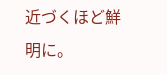近づくほど鮮明に。